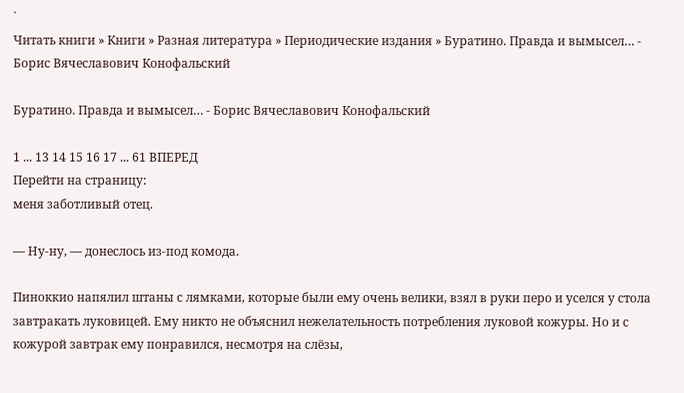`
Читать книги » Книги » Разная литература » Периодические издания » Буратино. Правда и вымысел… - Борис Вячеславович Конофальский

Буратино. Правда и вымысел… - Борис Вячеславович Конофальский

1 ... 13 14 15 16 17 ... 61 ВПЕРЕД
Перейти на страницу:
меня заботливый отец.

— Ну-ну, — донеслось из-под комода.

Пиноккио напялил штаны с лямками, которые были ему очень велики, взял в руки перо и уселся у стола завтракать луковицей. Ему никто не объяснил нежелательность потребления луковой кожуры. Но и с кожурой завтрак ему понравился, несмотря на слёзы,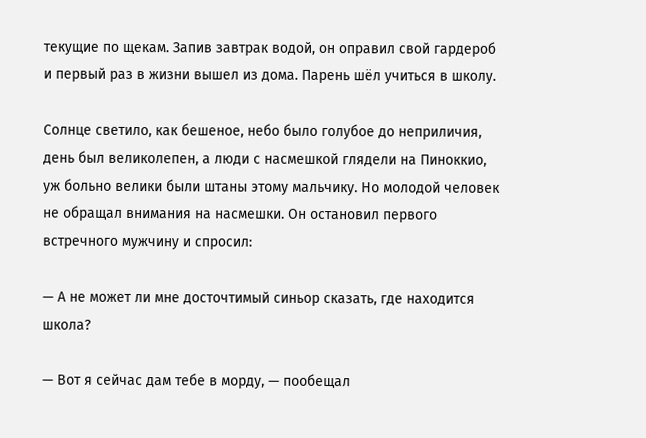текущие по щекам. Запив завтрак водой, он оправил свой гардероб и первый раз в жизни вышел из дома. Парень шёл учиться в школу.

Солнце светило, как бешеное, небо было голубое до неприличия, день был великолепен, а люди с насмешкой глядели на Пиноккио, уж больно велики были штаны этому мальчику. Но молодой человек не обращал внимания на насмешки. Он остановил первого встречного мужчину и спросил:

— А не может ли мне досточтимый синьор сказать, где находится школа?

— Вот я сейчас дам тебе в морду, — пообещал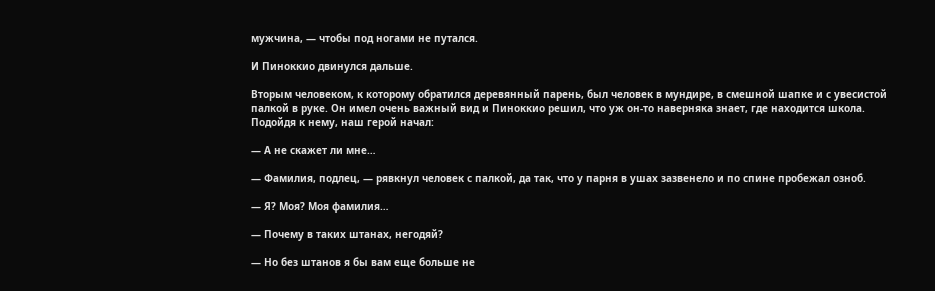мужчина, — чтобы под ногами не путался.

И Пиноккио двинулся дальше.

Вторым человеком, к которому обратился деревянный парень, был человек в мундире, в смешной шапке и с увесистой палкой в руке. Он имел очень важный вид и Пиноккио решил, что уж он-то наверняка знает, где находится школа. Подойдя к нему, наш герой начал:

— А не скажет ли мне…

— Фамилия, подлец, — рявкнул человек с палкой, да так, что у парня в ушах зазвенело и по спине пробежал озноб.

— Я? Моя? Моя фамилия…

— Почему в таких штанах, негодяй?

— Но без штанов я бы вам еще больше не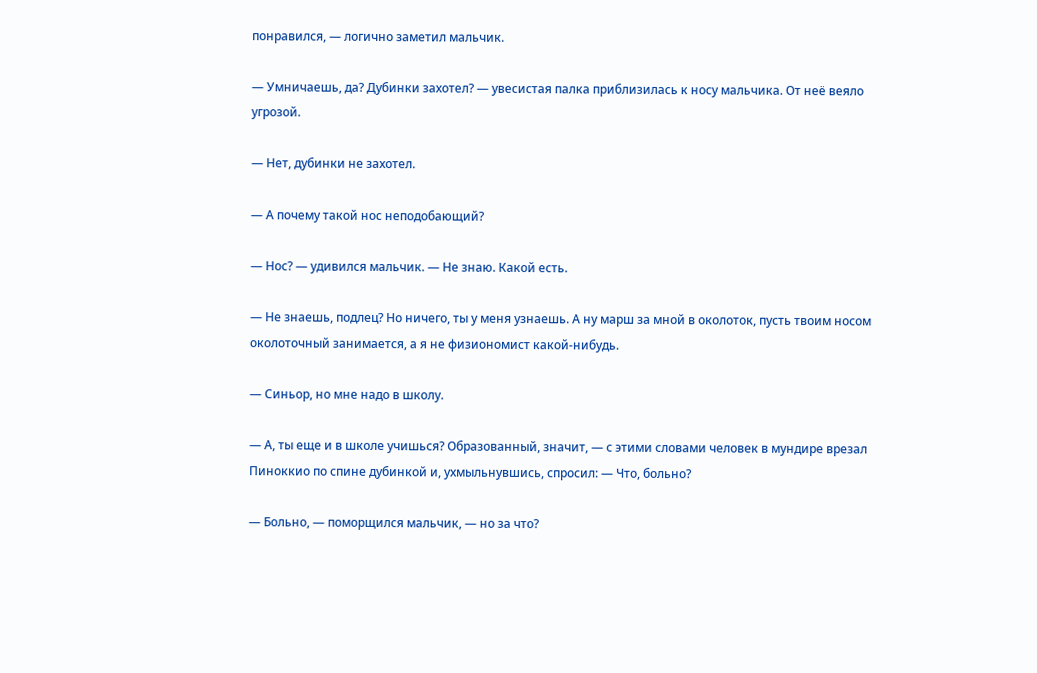понравился, — логично заметил мальчик.

— Умничаешь, да? Дубинки захотел? — увесистая палка приблизилась к носу мальчика. От неё веяло угрозой.

— Нет, дубинки не захотел.

— А почему такой нос неподобающий?

— Нос? — удивился мальчик. — Не знаю. Какой есть.

— Не знаешь, подлец? Но ничего, ты у меня узнаешь. А ну марш за мной в околоток, пусть твоим носом околоточный занимается, а я не физиономист какой-нибудь.

— Синьор, но мне надо в школу.

— А, ты еще и в школе учишься? Образованный, значит, — с этими словами человек в мундире врезал Пиноккио по спине дубинкой и, ухмыльнувшись, спросил: — Что, больно?

— Больно, — поморщился мальчик, — но за что?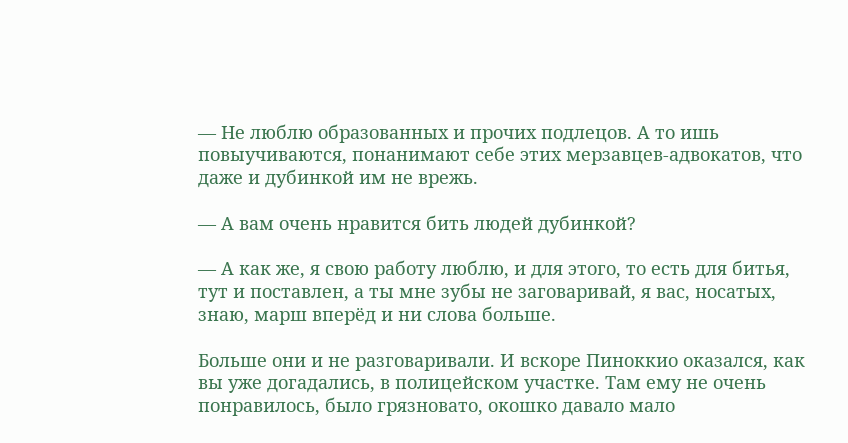— Не люблю образованных и прочих подлецов. А то ишь повыучиваются, понанимают себе этих мерзавцев-адвокатов, что даже и дубинкой им не врежь.

— А вам очень нравится бить людей дубинкой?

— А как же, я свою работу люблю, и для этого, то есть для битья, тут и поставлен, а ты мне зубы не заговаривай, я вас, носатых, знаю, марш вперёд и ни слова больше.

Больше они и не разговаривали. И вскоре Пиноккио оказался, как вы уже догадались, в полицейском участке. Там ему не очень понравилось, было грязновато, окошко давало мало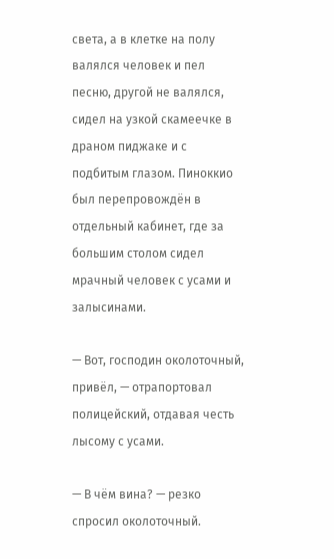света, а в клетке на полу валялся человек и пел песню, другой не валялся, сидел на узкой скамеечке в драном пиджаке и с подбитым глазом. Пиноккио был перепровождён в отдельный кабинет, где за большим столом сидел мрачный человек с усами и залысинами.

— Вот, господин околоточный, привёл, — отрапортовал полицейский, отдавая честь лысому с усами.

— В чём вина? — резко спросил околоточный.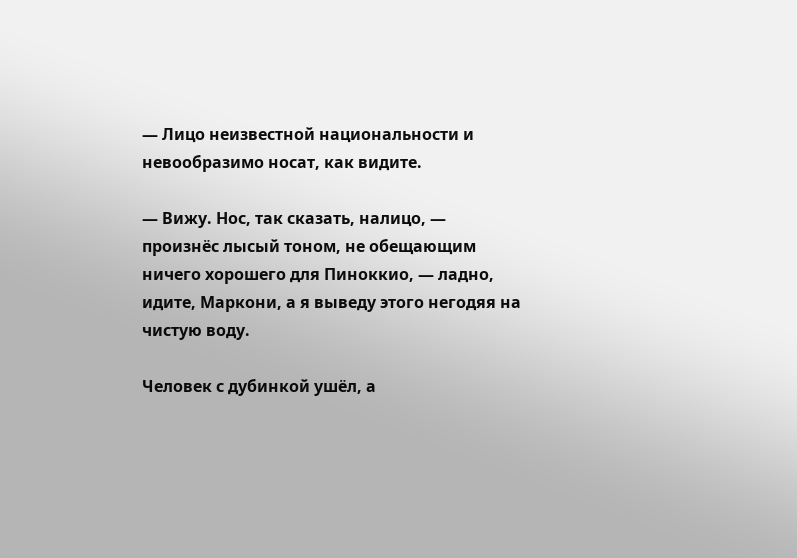— Лицо неизвестной национальности и невообразимо носат, как видите.

— Вижу. Нос, так сказать, налицо, — произнёс лысый тоном, не обещающим ничего хорошего для Пиноккио, — ладно, идите, Маркони, а я выведу этого негодяя на чистую воду.

Человек с дубинкой ушёл, а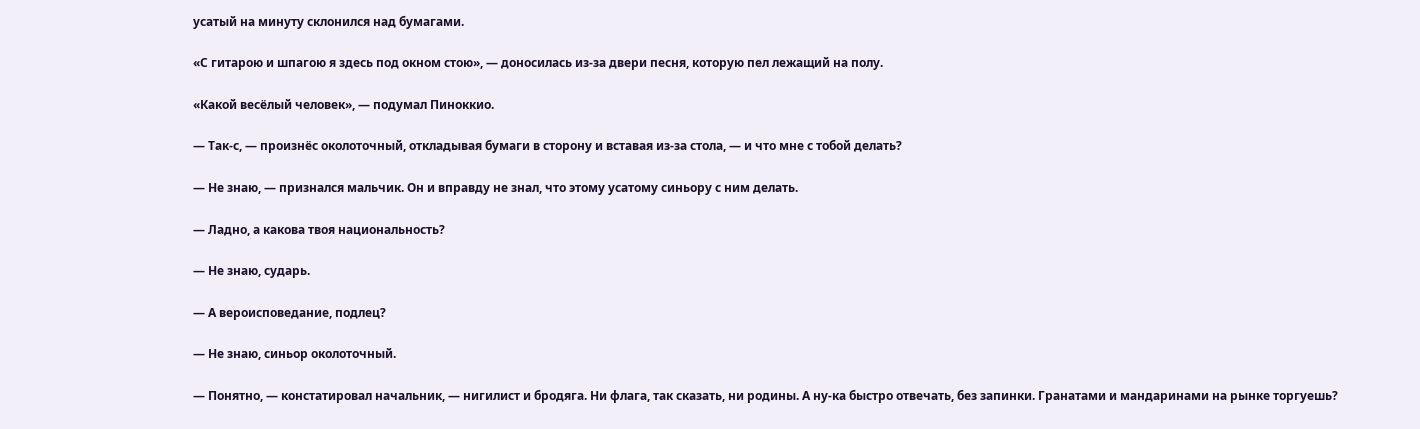усатый на минуту склонился над бумагами.

«С гитарою и шпагою я здесь под окном стою», — доносилась из-за двери песня, которую пел лежащий на полу.

«Какой весёлый человек», — подумал Пиноккио.

— Так-с, — произнёс околоточный, откладывая бумаги в сторону и вставая из-за стола, — и что мне с тобой делать?

— Не знаю, — признался мальчик. Он и вправду не знал, что этому усатому синьору с ним делать.

— Ладно, а какова твоя национальность?

— Не знаю, сударь.

— А вероисповедание, подлец?

— Не знаю, синьор околоточный.

— Понятно, — констатировал начальник, — нигилист и бродяга. Ни флага, так сказать, ни родины. А ну-ка быстро отвечать, без запинки. Гранатами и мандаринами на рынке торгуешь?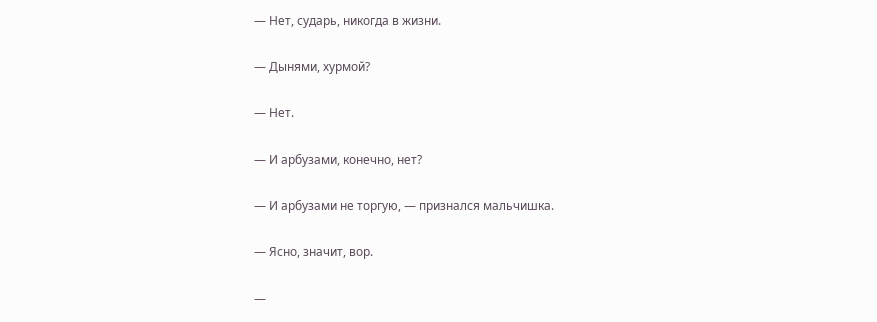— Нет, сударь, никогда в жизни.

— Дынями, хурмой?

— Нет.

— И арбузами, конечно, нет?

— И арбузами не торгую, — признался мальчишка.

— Ясно, значит, вор.

—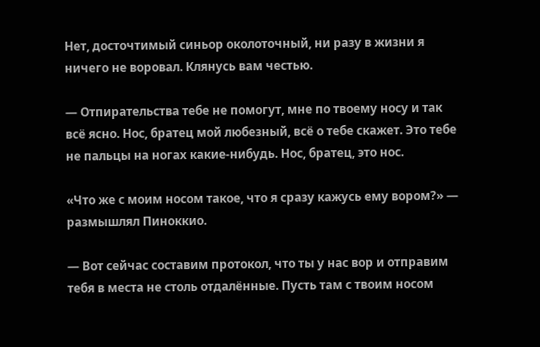Нет, досточтимый синьор околоточный, ни разу в жизни я ничего не воровал. Клянусь вам честью.

— Отпирательства тебе не помогут, мне по твоему носу и так всё ясно. Нос, братец мой любезный, всё о тебе скажет. Это тебе не пальцы на ногах какие-нибудь. Нос, братец, это нос.

«Что же с моим носом такое, что я сразу кажусь ему вором?» — размышлял Пиноккио.

— Вот сейчас составим протокол, что ты у нас вор и отправим тебя в места не столь отдалённые. Пусть там с твоим носом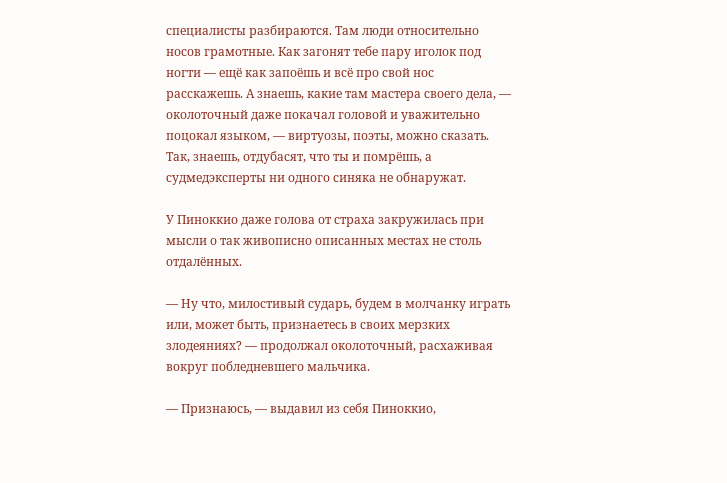специалисты разбираются. Там люди относительно носов грамотные. Как загонят тебе пару иголок под ногти — ещё как запоёшь и всё про свой нос расскажешь. А знаешь, какие там мастера своего дела, — околоточный даже покачал головой и уважительно поцокал языком, — виртуозы, поэты, можно сказать. Так, знаешь, отдубасят, что ты и помрёшь, а судмедэксперты ни одного синяка не обнаружат.

У Пиноккио даже голова от страха закружилась при мысли о так живописно описанных местах не столь отдалённых.

— Ну что, милостивый сударь, будем в молчанку играть или, может быть, признаетесь в своих мерзких злодеяниях? — продолжал околоточный, расхаживая вокруг побледневшего мальчика.

— Признаюсь, — выдавил из себя Пиноккио,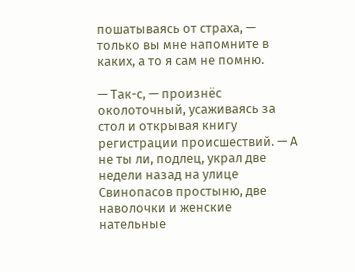пошатываясь от страха, — только вы мне напомните в каких, а то я сам не помню.

— Так-с, — произнёс околоточный, усаживаясь за стол и открывая книгу регистрации происшествий. — А не ты ли, подлец, украл две недели назад на улице Свинопасов простыню, две наволочки и женские нательные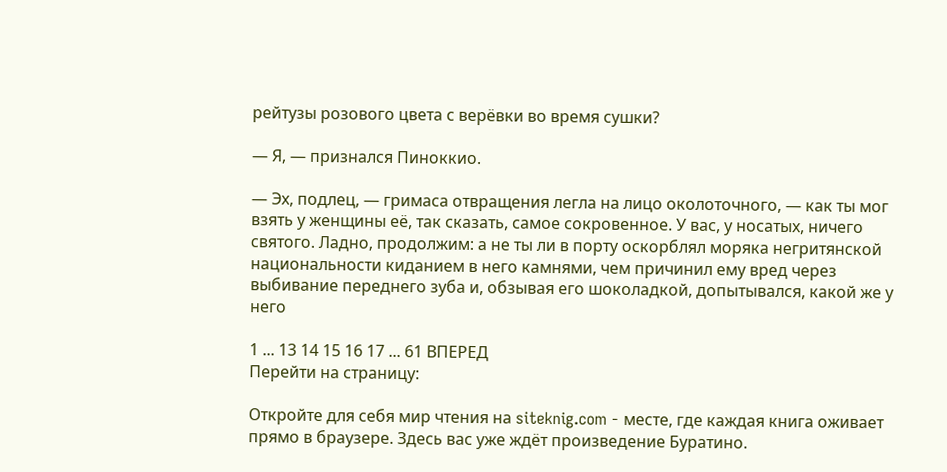рейтузы розового цвета с верёвки во время сушки?

— Я, — признался Пиноккио.

— Эх, подлец, — гримаса отвращения легла на лицо околоточного, — как ты мог взять у женщины её, так сказать, самое сокровенное. У вас, у носатых, ничего святого. Ладно, продолжим: а не ты ли в порту оскорблял моряка негритянской национальности киданием в него камнями, чем причинил ему вред через выбивание переднего зуба и, обзывая его шоколадкой, допытывался, какой же у него

1 ... 13 14 15 16 17 ... 61 ВПЕРЕД
Перейти на страницу:

Откройте для себя мир чтения на siteknig.com - месте, где каждая книга оживает прямо в браузере. Здесь вас уже ждёт произведение Буратино.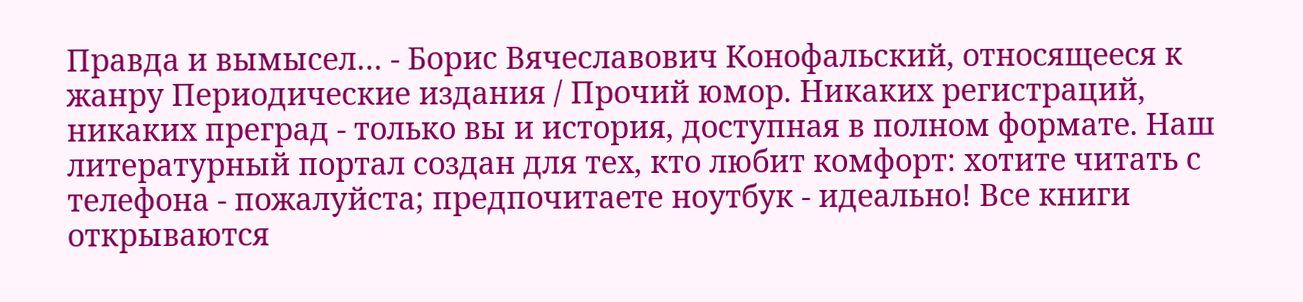Правда и вымысел… - Борис Вячеславович Конофальский, относящееся к жанру Периодические издания / Прочий юмор. Никаких регистраций, никаких преград - только вы и история, доступная в полном формате. Наш литературный портал создан для тех, кто любит комфорт: хотите читать с телефона - пожалуйста; предпочитаете ноутбук - идеально! Все книги открываются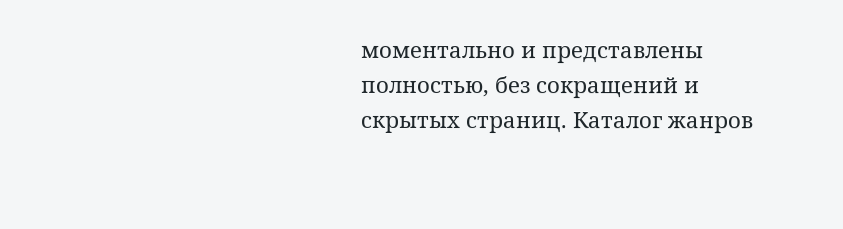моментально и представлены полностью, без сокращений и скрытых страниц. Каталог жанров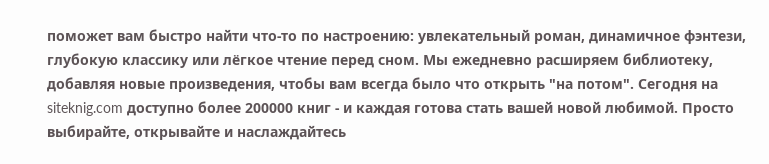поможет вам быстро найти что-то по настроению: увлекательный роман, динамичное фэнтези, глубокую классику или лёгкое чтение перед сном. Мы ежедневно расширяем библиотеку, добавляя новые произведения, чтобы вам всегда было что открыть "на потом". Сегодня на siteknig.com доступно более 200000 книг - и каждая готова стать вашей новой любимой. Просто выбирайте, открывайте и наслаждайтесь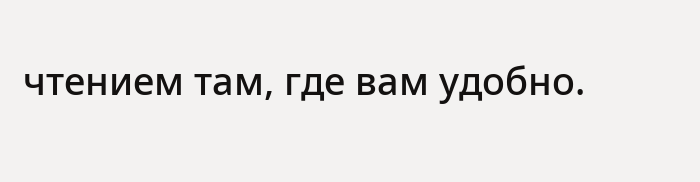чтением там, где вам удобно.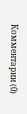Комментарии (0)